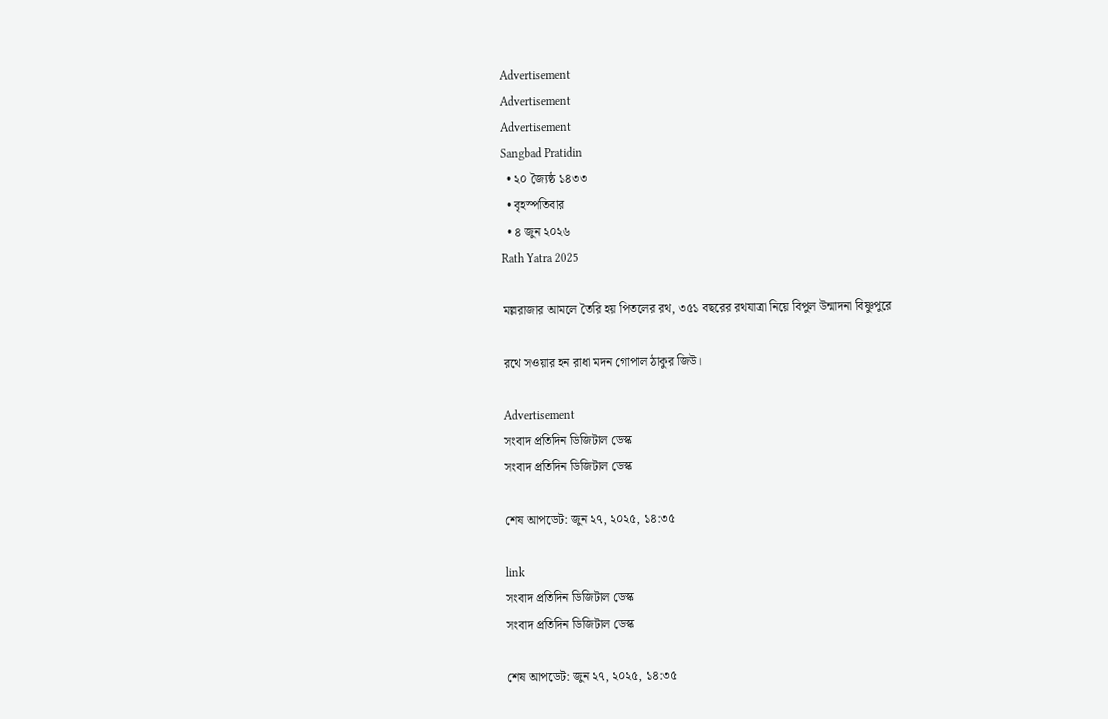Advertisement
Advertisement
Advertisement
Sangbad Pratidin
  • ২০ জ্যৈষ্ঠ ১৪৩৩
  • বৃহস্পতিবার
  • ৪ জুন ২০২৬
Rath Yatra 2025

মল্লরাজার আমলে তৈরি হয় পিতলের রথ, ৩৫১ বছরের রথযাত্রা নিয়ে বিপুল উন্মাদনা বিষ্ণুপুরে

রথে সওয়ার হন রাধা মদন গোপাল ঠাকুর জিউ।

Advertisement
সংবাদ প্রতিদিন ডিজিটাল ডেস্ক
সংবাদ প্রতিদিন ডিজিটাল ডেস্ক

শেষ আপডেট: জুন ২৭, ২০২৫, ১৪:৩৫

link
সংবাদ প্রতিদিন ডিজিটাল ডেস্ক
সংবাদ প্রতিদিন ডিজিটাল ডেস্ক

শেষ আপডেট: জুন ২৭, ২০২৫, ১৪:৩৫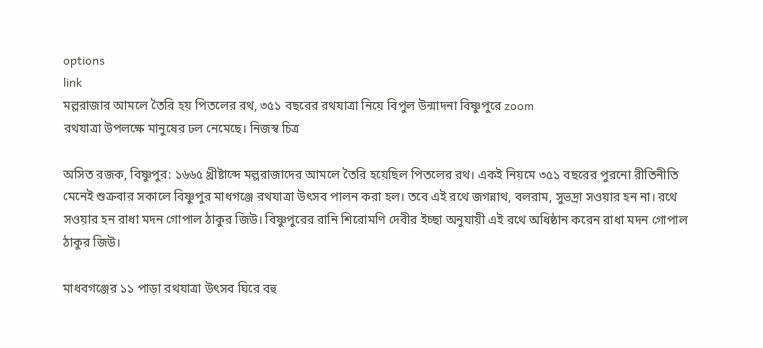options
link
মল্লরাজার আমলে তৈরি হয় পিতলের রথ, ৩৫১ বছরের রথযাত্রা নিয়ে বিপুল উন্মাদনা বিষ্ণুপুরে zoom
রথযাত্রা উপলক্ষে মানুষের ঢল নেমেছে। নিজস্ব চিত্র

অসিত রজক, বিষ্ণুপুর: ১৬৬৫ খ্রীষ্টাব্দে মল্লরাজাদের আমলে তৈরি হয়েছিল পিতলের রথ। একই নিয়মে ৩৫১ বছরের পুরনো রীতিনীতি মেনেই শুক্রবার সকালে বিষ্ণুপুর মাধগঞ্জে রথযাত্রা উৎসব পালন করা হল। তবে এই রথে জগন্নাথ, বলরাম, সুভদ্রা সওয়ার হন না। রথে সওয়ার হন রাধা মদন গোপাল ঠাকুর জিউ। বিষ্ণুপুরের রানি শিরোমণি দেবীর ইচ্ছা অনুযায়ী এই রথে অধিষ্ঠান করেন রাধা মদন গোপাল ঠাকুর জিউ।

মাধবগঞ্জের ১১ পাড়া রথযাত্রা উৎসব ঘিরে বহু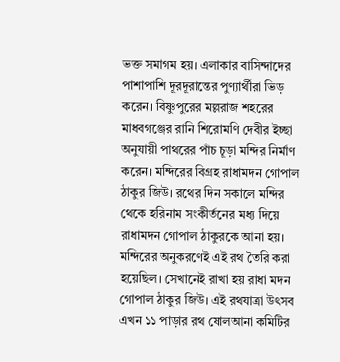ভক্ত সমাগম হয়। এলাকার বাসিন্দাদের পাশাপাশি দূরদূরান্তের পুণ্যার্থীরা ভিড় করেন। বিষ্ণুপুরের মল্লরাজ শহরের মাধবগঞ্জের রানি শিরোমণি দেবীর ইচ্ছা অনুযায়ী পাথরের পাঁচ চূড়া মন্দির নির্মাণ করেন। মন্দিরের বিগ্ৰহ রাধামদন গোপাল ঠাকুর জিউ। রথের দিন সকালে মন্দির থেকে হরিনাম সংকীর্তনের মধ্য দিয়ে রাধামদন গোপাল ঠাকুরকে আনা হয়। মন্দিরের অনুকরণেই এই রথ তৈরি করা হয়েছিল। সেখানেই রাখা হয় রাধা মদন গোপাল ঠাকুর জিউ। এই রথযাত্রা উৎসব এখন ১১ পাড়ার রথ ষোলআনা কমিটির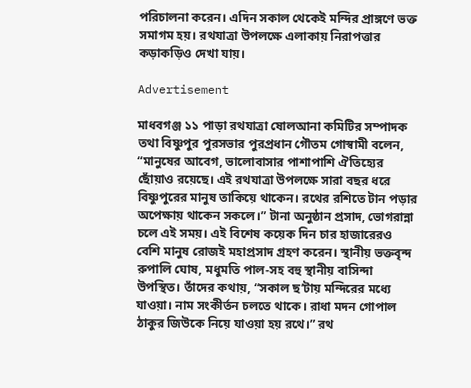পরিচালনা করেন। এদিন সকাল থেকেই মন্দির প্রাঙ্গণে ভক্ত সমাগম হয়। রথযাত্রা উপলক্ষে এলাকায় নিরাপত্তার কড়াকড়িও দেখা যায়।

Advertisement

মাধবগঞ্জ ১১ পাড়া রথযাত্রা ষোলআনা কমিটির সম্পাদক তথা বিষ্ণুপুর পুরসভার পুরপ্রধান গৌতম গোস্বামী বলেন, “মানুষের আবেগ, ভালোবাসার পাশাপাশি ঐতিহ্যের ছোঁয়াও রয়েছে। এই রথযাত্রা উপলক্ষে সারা বছর ধরে বিষ্ণুপুরের মানুষ তাকিয়ে থাকেন। রথের রশিতে টান পড়ার অপেক্ষায় থাকেন সকলে।” টানা অনুষ্ঠান প্রসাদ, ভোগরান্না চলে এই সময়। এই বিশেষ কয়েক দিন চার হাজারেরও বেশি মানুষ রোজই মহাপ্রসাদ গ্রহণ করেন। স্থানীয় ভক্তবৃন্দ রুপালি ঘোষ, মধুমতি পাল-সহ বহু স্থানীয় বাসিন্দা উপস্থিত। তাঁদের কথায়, “সকাল ছ’টায় মন্দিরের মধ্যে যাওয়া। নাম সংকীর্তন চলতে থাকে। রাধা মদন গোপাল ঠাকুর জিউকে নিয়ে যাওয়া হয় রথে।” রথ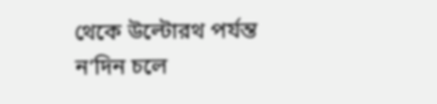থেকে উল্টোরথ পর্যন্ত ন’দিন চলে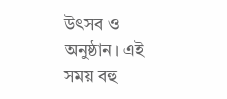উৎসব ও অনুষ্ঠান। এই সময় বহু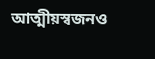আত্মীয়স্বজনও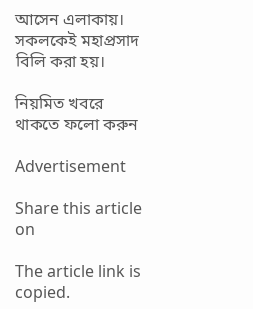আসেন এলাকায়। সকলকেই মহাপ্রসাদ বিলি করা হয়।

নিয়মিত খবরে থাকতে ফলো করুন

Advertisement

Share this article on

The article link is copied.